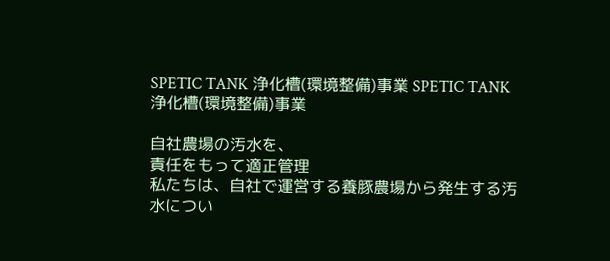SPETIC TANK 浄化槽(環境整備)事業 SPETIC TANK 浄化槽(環境整備)事業

自社農場の汚水を、
責任をもって適正管理
私たちは、自社で運営する養豚農場から発生する汚水につい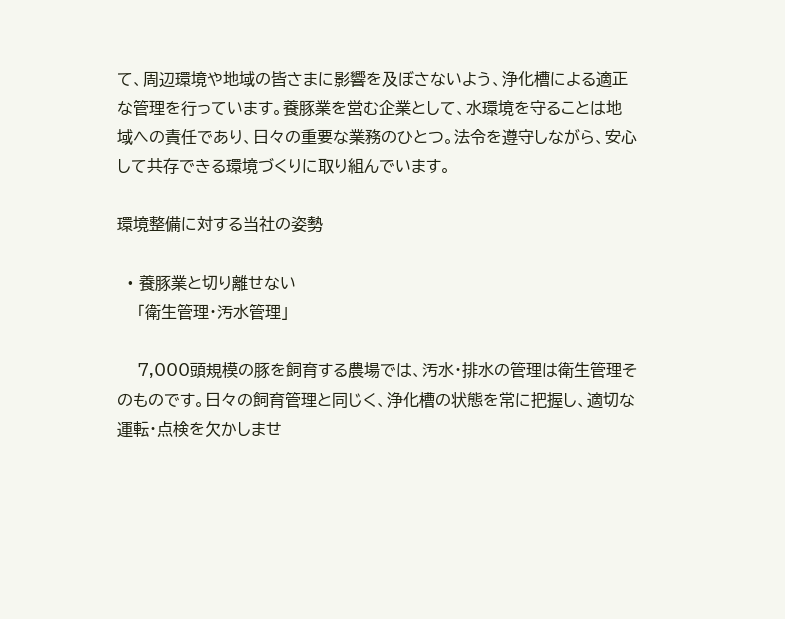て、周辺環境や地域の皆さまに影響を及ぼさないよう、浄化槽による適正な管理を行っています。養豚業を営む企業として、水環境を守ることは地域への責任であり、日々の重要な業務のひとつ。法令を遵守しながら、安心して共存できる環境づくりに取り組んでいます。

環境整備に対する当社の姿勢

  • 養豚業と切り離せない
    「衛生管理・汚水管理」

    7,000頭規模の豚を飼育する農場では、汚水・排水の管理は衛生管理そのものです。日々の飼育管理と同じく、浄化槽の状態を常に把握し、適切な運転・点検を欠かしませ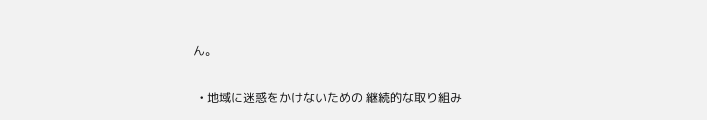ん。

  • 地域に迷惑をかけないための 継続的な取り組み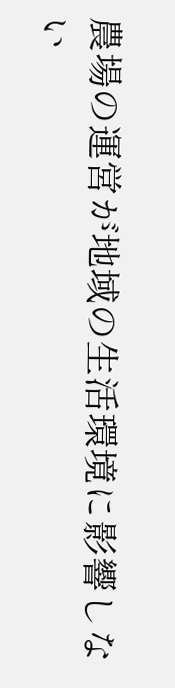農場の運営が地域の生活環境に影響しない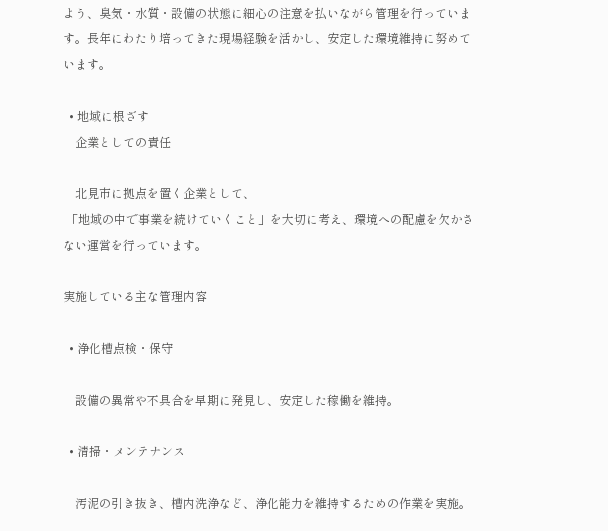よう、臭気・水質・設備の状態に細心の注意を払いながら管理を行っています。長年にわたり培ってきた現場経験を活かし、安定した環境維持に努めています。

  • 地域に根ざす
    企業としての責任

    北見市に拠点を置く企業として、
 「地域の中で事業を続けていくこと」を大切に考え、環境への配慮を欠かさない運営を行っています。

実施している主な管理内容

  • 浄化槽点検・保守

    設備の異常や不具合を早期に発見し、安定した稼働を維持。

  • 清掃・メンテナンス

    汚泥の引き抜き、槽内洗浄など、浄化能力を維持するための作業を実施。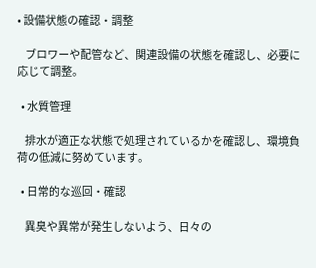• 設備状態の確認・調整

    ブロワーや配管など、関連設備の状態を確認し、必要に応じて調整。

  • 水質管理

    排水が適正な状態で処理されているかを確認し、環境負荷の低減に努めています。

  • 日常的な巡回・確認

    異臭や異常が発生しないよう、日々の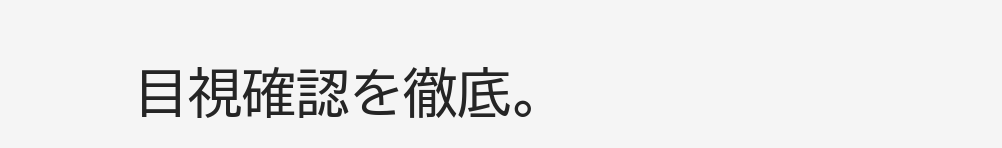目視確認を徹底。